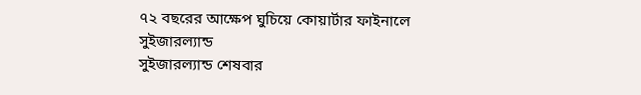৭২ বছরের আক্ষেপ ঘুচিয়ে কোয়ার্টার ফাইনালে সুইজারল্যান্ড
সুইজারল্যান্ড শেষবার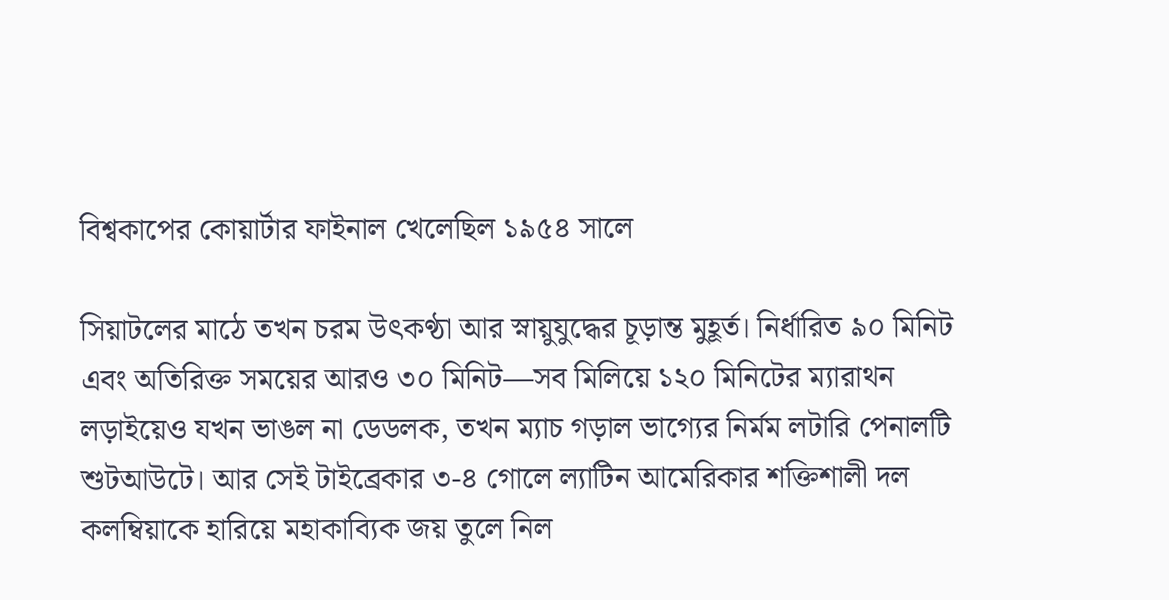বিশ্বকাপের কোয়ার্টার ফাইনাল খেলেছিল ১৯৫৪ সালে

সিয়াটলের মাঠে তখন চরম উৎকণ্ঠা আর স্নায়ুযুদ্ধের চূড়ান্ত মুহূর্ত। নির্ধারিত ৯০ মিনিট এবং অতিরিক্ত সময়ের আরও ৩০ মিনিট—সব মিলিয়ে ১২০ মিনিটের ম্যারাথন লড়াইয়েও যখন ভাঙল না ডেডলক, তখন ম্যাচ গড়াল ভাগ্যের নির্মম লটারি পেনালটি শুটআউটে। আর সেই টাইব্রেকার ৩-৪ গোলে ল্যাটিন আমেরিকার শক্তিশালী দল কলম্বিয়াকে হারিয়ে মহাকাব্যিক জয় তুলে নিল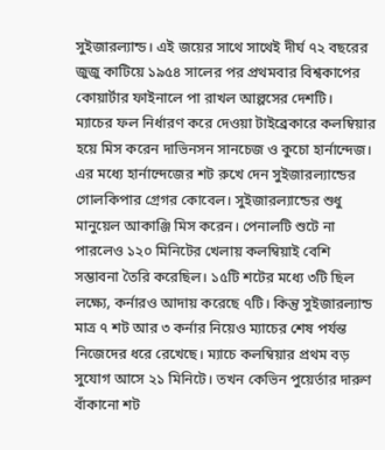সুইজারল্যান্ড। এই জয়ের সাথে সাথেই দীর্ঘ ৭২ বছরের জুজু কাটিয়ে ১৯৫৪ সালের পর প্রথমবার বিশ্বকাপের কোয়ার্টার ফাইনালে পা রাখল আল্পসের দেশটি।
ম্যাচের ফল নির্ধারণ করে দেওয়া টাইব্রেকারে কলম্বিয়ার হয়ে মিস করেন দাভিনসন সানচেজ ও কুচো হার্নান্দেজ। এর মধ্যে হার্নান্দেজের শট রুখে দেন সুইজারল্যান্ডের গোলকিপার গ্রেগর কোবেল। সুইজারল্যান্ডের শুধু মানুয়েল আকাঞ্জি মিস করেন। পেনালটি শুটে না পারলেও ১২০ মিনিটের খেলায় কলম্বিয়াই বেশি সম্ভাবনা তৈরি করেছিল। ১৫টি শটের মধ্যে ৩টি ছিল লক্ষ্যে, কর্নারও আদায় করেছে ৭টি। কিন্তু সুইজারল্যান্ড মাত্র ৭ শট আর ৩ কর্নার নিয়েও ম্যাচের শেষ পর্যন্ত নিজেদের ধরে রেখেছে। ম্যাচে কলম্বিয়ার প্রথম বড় সুযোগ আসে ২১ মিনিটে। তখন কেভিন পুয়ের্তার দারুণ বাঁকানো শট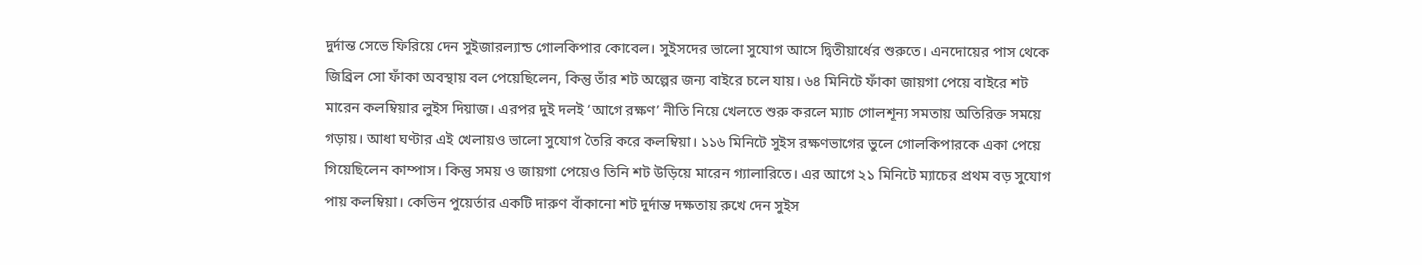দুর্দান্ত সেভে ফিরিয়ে দেন সুইজারল্যান্ড গোলকিপার কোবেল। সুইসদের ভালো সুযোগ আসে দ্বিতীয়ার্ধের শুরুতে। এনদোয়ের পাস থেকে জিব্রিল সো ফাঁকা অবস্থায় বল পেয়েছিলেন, কিন্তু তাঁর শট অল্পের জন্য বাইরে চলে যায়। ৬৪ মিনিটে ফাঁকা জায়গা পেয়ে বাইরে শট মারেন কলম্বিয়ার লুইস দিয়াজ। এরপর দুই দলই ‘আগে রক্ষণ’ নীতি নিয়ে খেলতে শুরু করলে ম্যাচ গোলশূন্য সমতায় অতিরিক্ত সময়ে গড়ায়। আধা ঘণ্টার এই খেলায়ও ভালো সুযোগ তৈরি করে কলম্বিয়া। ১১৬ মিনিটে সুইস রক্ষণভাগের ভুলে গোলকিপারকে একা পেয়ে গিয়েছিলেন কাম্পাস। কিন্তু সময় ও জায়গা পেয়েও তিনি শট উড়িয়ে মারেন গ্যালারিতে। এর আগে ২১ মিনিটে ম্যাচের প্রথম বড় সুযোগ পায় কলম্বিয়া। কেভিন পুয়ের্তার একটি দারুণ বাঁকানো শট দুর্দান্ত দক্ষতায় রুখে দেন সুইস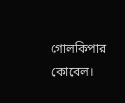গোলকিপার কোবেল।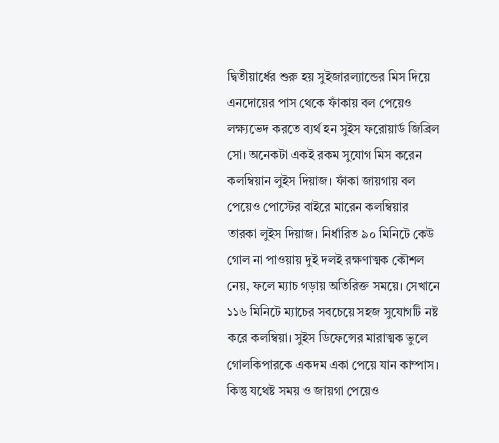দ্বিতীয়ার্ধের শুরু হয় সুইজারল্যান্ডের মিস দিয়ে এনদোয়ের পাস থেকে ফাঁকায় বল পেয়েও লক্ষ্যভেদ করতে ব্যর্থ হন সুইস ফরোয়ার্ড জিব্রিল সো। অনেকটা একই রকম সুযোগ মিস করেন কলম্বিয়ান লুইস দিয়াজ। ফাঁকা জায়গায় বল পেয়েও পোস্টের বাইরে মারেন কলম্বিয়ার তারকা লুইস দিয়াজ। নির্ধারিত ৯০ মিনিটে কেউ গোল না পাওয়ায় দুই দলই রক্ষণাত্মক কৌশল নেয়, ফলে ম্যাচ গড়ায় অতিরিক্ত সময়ে। সেখানে ১১৬ মিনিটে ম্যাচের সবচেয়ে সহজ সুযোগটি নষ্ট করে কলম্বিয়া। সুইস ডিফেন্সের মারাত্মক ভুলে গোলকিপারকে একদম একা পেয়ে যান কাম্পাস। কিন্তু যথেষ্ট সময় ও জায়গা পেয়েও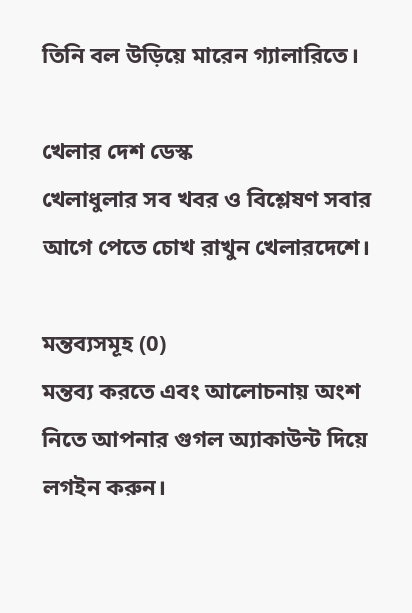তিনি বল উড়িয়ে মারেন গ্যালারিতে।

খেলার দেশ ডেস্ক
খেলাধুলার সব খবর ও বিশ্লেষণ সবার আগে পেতে চোখ রাখুন খেলারদেশে।

মন্তব্যসমূহ (0)
মন্তব্য করতে এবং আলোচনায় অংশ নিতে আপনার গুগল অ্যাকাউন্ট দিয়ে লগইন করুন।